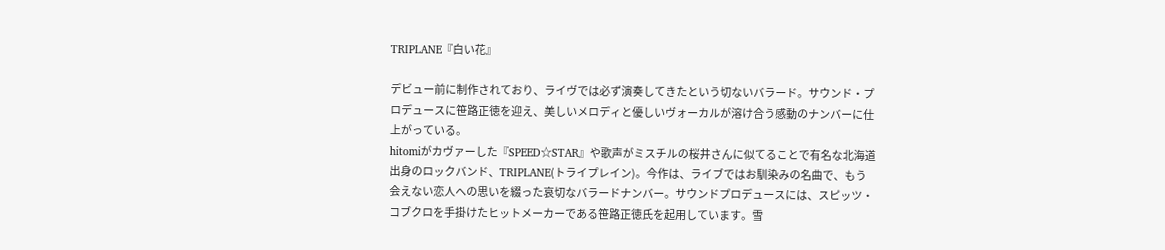TRIPLANE『白い花』

デビュー前に制作されており、ライヴでは必ず演奏してきたという切ないバラード。サウンド・プロデュースに笹路正徳を迎え、美しいメロディと優しいヴォーカルが溶け合う感動のナンバーに仕上がっている。
hitomiがカヴァーした『SPEED☆STAR』や歌声がミスチルの桜井さんに似てることで有名な北海道出身のロックバンド、TRIPLANE(トライプレイン)。今作は、ライブではお馴染みの名曲で、もう会えない恋人への思いを綴った哀切なバラードナンバー。サウンドプロデュースには、スピッツ・コブクロを手掛けたヒットメーカーである笹路正徳氏を起用しています。雪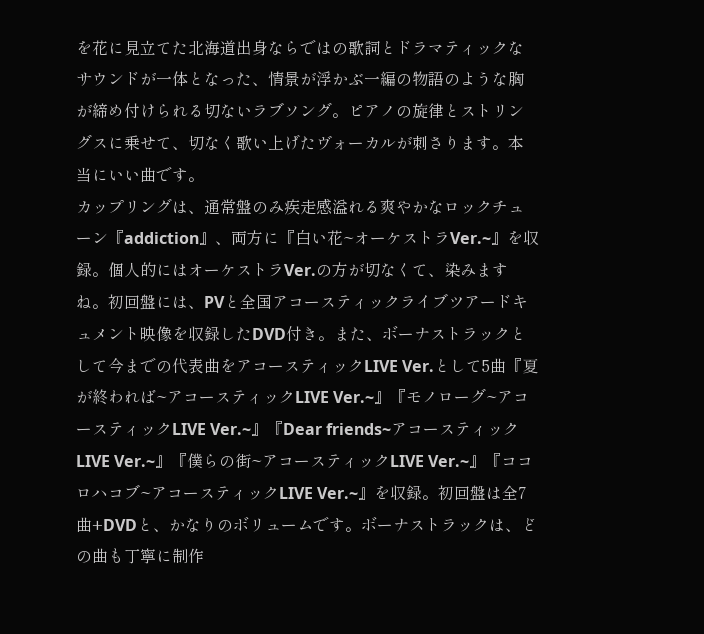を花に見立てた北海道出身ならではの歌詞とドラマティックなサウンドが一体となった、情景が浮かぶ一編の物語のような胸が締め付けられる切ないラブソング。ピアノの旋律とストリングスに乗せて、切なく歌い上げたヴォーカルが刺さります。本当にいい曲です。
カップリングは、通常盤のみ疾走感溢れる爽やかなロックチューン『addiction』、両方に『白い花~オーケストラVer.~』を収録。個人的にはオーケストラVer.の方が切なくて、染みますね。初回盤には、PVと全国アコースティックライブツアードキュメント映像を収録したDVD付き。また、ボーナストラックとして今までの代表曲をアコースティックLIVE Ver.として5曲『夏が終われば~アコースティックLIVE Ver.~』『モノローグ~アコースティックLIVE Ver.~』『Dear friends~アコースティックLIVE Ver.~』『僕らの街~アコースティックLIVE Ver.~』『ココロハコブ~アコースティックLIVE Ver.~』を収録。初回盤は全7曲+DVDと、かなりのボリュームです。ボーナストラックは、どの曲も丁寧に制作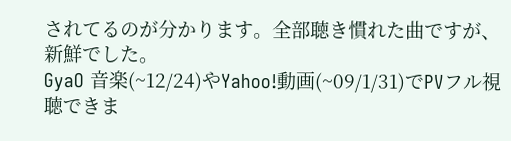されてるのが分かります。全部聴き慣れた曲ですが、新鮮でした。
GyaO 音楽(~12/24)やYahoo!動画(~09/1/31)でPVフル視聴できま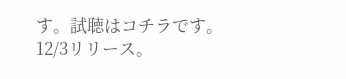す。試聴はコチラです。12/3リリース。